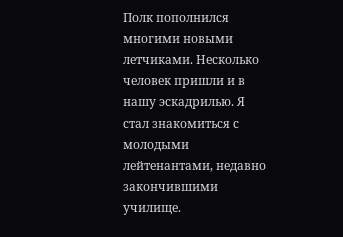Полк пополнился многими новыми летчиками. Несколько человек пришли и в нашу эскадрилью. Я стал знакомиться с молодыми лейтенантами, недавно закончившими училище.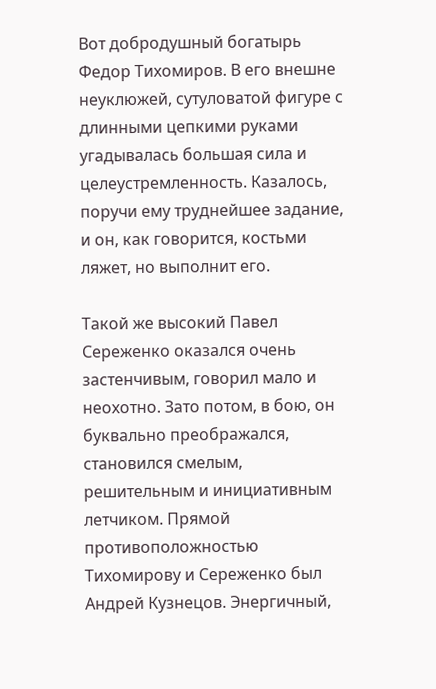Вот добродушный богатырь Федор Тихомиров. В его внешне неуклюжей, сутуловатой фигуре с длинными цепкими руками угадывалась большая сила и целеустремленность. Казалось, поручи ему труднейшее задание, и он, как говорится, костьми ляжет, но выполнит его.

Такой же высокий Павел Сереженко оказался очень застенчивым, говорил мало и неохотно. Зато потом, в бою, он буквально преображался, становился смелым, решительным и инициативным летчиком. Прямой противоположностью Тихомирову и Сереженко был Андрей Кузнецов. Энергичный,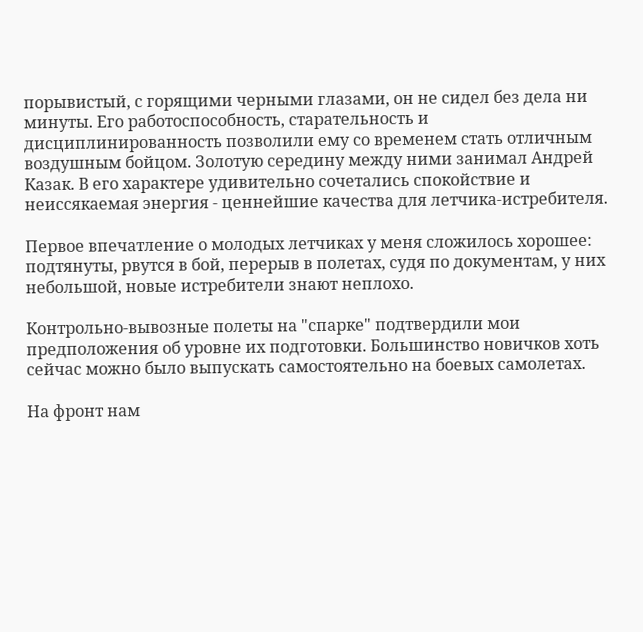порывистый, с горящими черными глазами, он не сидел без дела ни минуты. Его работоспособность, старательность и дисциплинированность позволили ему со временем стать отличным воздушным бойцом. Золотую середину между ними занимал Андрей Казак. В его характере удивительно сочетались спокойствие и неиссякаемая энергия - ценнейшие качества для летчика-истребителя.

Первое впечатление о молодых летчиках у меня сложилось хорошее: подтянуты, рвутся в бой, перерыв в полетах, судя по документам, у них небольшой, новые истребители знают неплохо.

Контрольно-вывозные полеты на "спарке" подтвердили мои предположения об уровне их подготовки. Большинство новичков хоть сейчас можно было выпускать самостоятельно на боевых самолетах.

На фронт нам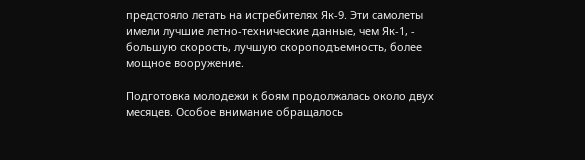предстояло летать на истребителях Як-9. Эти самолеты имели лучшие летно-технические данные, чем Як-1, - большую скорость, лучшую скороподъемность, более мощное вооружение.

Подготовка молодежи к боям продолжалась около двух месяцев. Особое внимание обращалось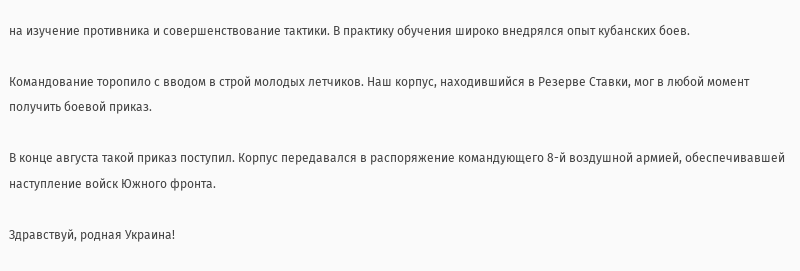на изучение противника и совершенствование тактики. В практику обучения широко внедрялся опыт кубанских боев.

Командование торопило с вводом в строй молодых летчиков. Наш корпус, находившийся в Резерве Ставки, мог в любой момент получить боевой приказ.

В конце августа такой приказ поступил. Корпус передавался в распоряжение командующего 8-й воздушной армией, обеспечивавшей наступление войск Южного фронта.

Здравствуй, родная Украина!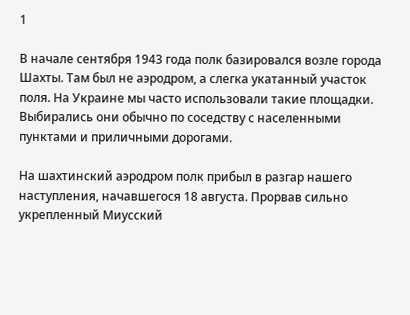1

В начале сентября 1943 года полк базировался возле города Шахты. Там был не аэродром, а слегка укатанный участок поля. На Украине мы часто использовали такие площадки. Выбирались они обычно по соседству с населенными пунктами и приличными дорогами.

На шахтинский аэродром полк прибыл в разгар нашего наступления, начавшегося 18 августа. Прорвав сильно укрепленный Миусский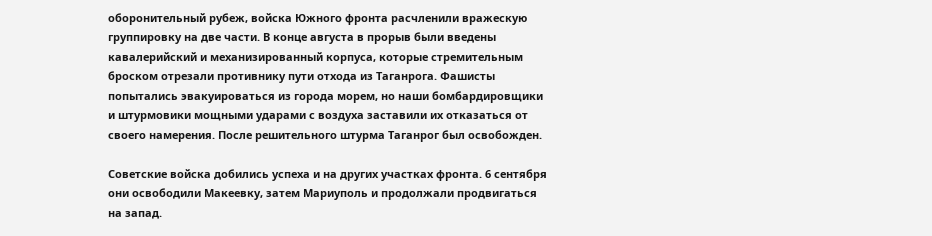оборонительный рубеж, войска Южного фронта расчленили вражескую группировку на две части. В конце августа в прорыв были введены кавалерийский и механизированный корпуса, которые стремительным броском отрезали противнику пути отхода из Таганрога. Фашисты попытались эвакуироваться из города морем, но наши бомбардировщики и штурмовики мощными ударами с воздуха заставили их отказаться от своего намерения. После решительного штурма Таганрог был освобожден.

Советские войска добились успеха и на других участках фронта. 6 сентября они освободили Макеевку, затем Мариуполь и продолжали продвигаться на запад.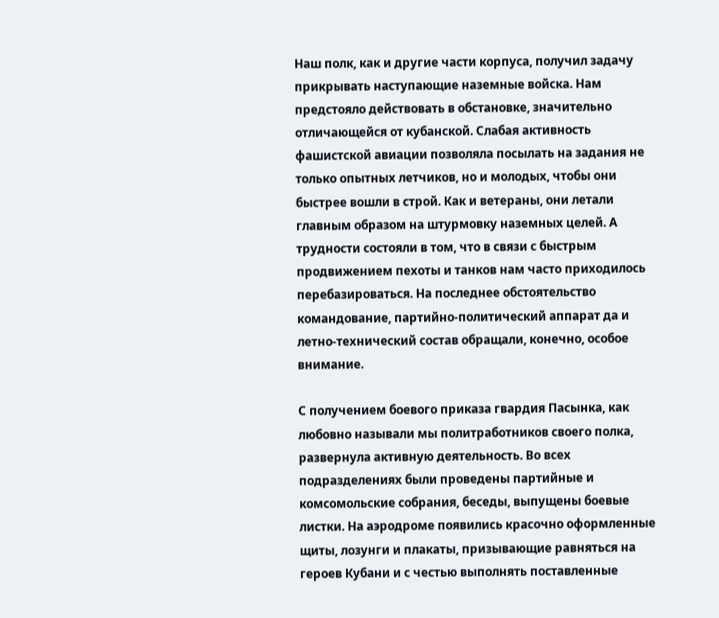Наш полк, как и другие части корпуса, получил задачу прикрывать наступающие наземные войска. Нам предстояло действовать в обстановке, значительно отличающейся от кубанской. Слабая активность фашистской авиации позволяла посылать на задания не только опытных летчиков, но и молодых, чтобы они быстрее вошли в строй. Как и ветераны, они летали главным образом на штурмовку наземных целей. А трудности состояли в том, что в связи с быстрым продвижением пехоты и танков нам часто приходилось перебазироваться. На последнее обстоятельство командование, партийно-политический аппарат да и летно-технический состав обращали, конечно, особое внимание.

С получением боевого приказа гвардия Пасынка, как любовно называли мы политработников своего полка, развернула активную деятельность. Во всех подразделениях были проведены партийные и комсомольские собрания, беседы, выпущены боевые листки. На аэродроме появились красочно оформленные щиты, лозунги и плакаты, призывающие равняться на героев Кубани и с честью выполнять поставленные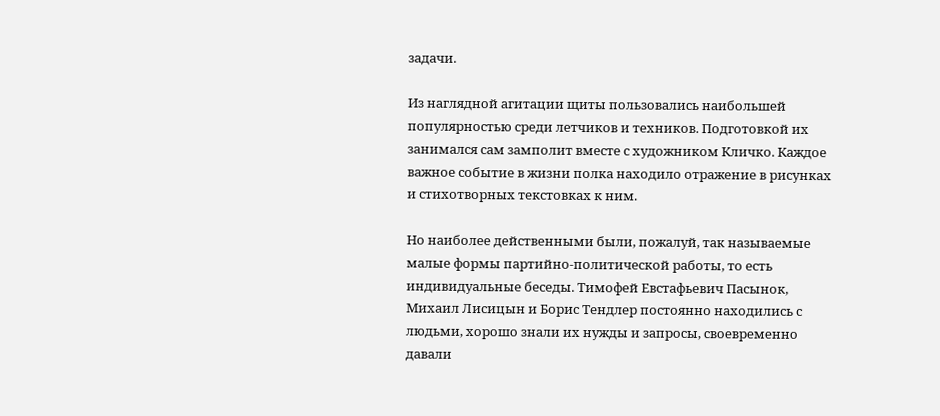задачи.

Из наглядной агитации щиты пользовались наибольшей популярностью среди летчиков и техников. Подготовкой их занимался сам замполит вместе с художником Кличко. Каждое важное событие в жизни полка находило отражение в рисунках и стихотворных текстовках к ним.

Но наиболее действенными были, пожалуй, так называемые малые формы партийно-политической работы, то есть индивидуальные беседы. Тимофей Евстафьевич Пасынок, Михаил Лисицын и Борис Тендлер постоянно находились с людьми, хорошо знали их нужды и запросы, своевременно давали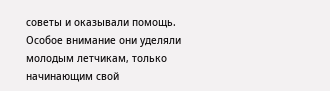советы и оказывали помощь. Особое внимание они уделяли молодым летчикам, только начинающим свой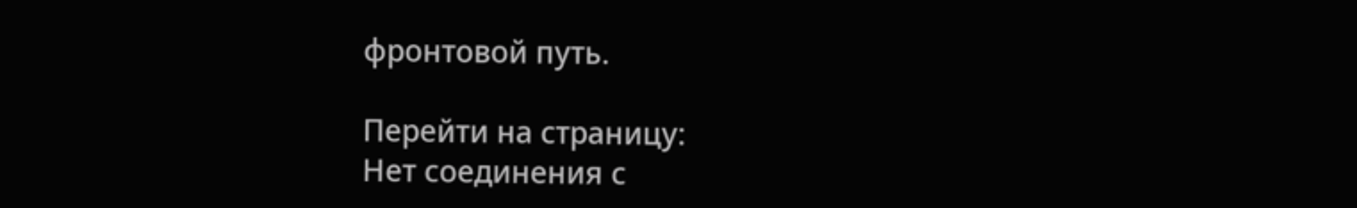фронтовой путь.

Перейти на страницу:
Нет соединения с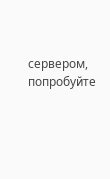сервером, попробуйте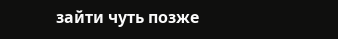зайти чуть позже